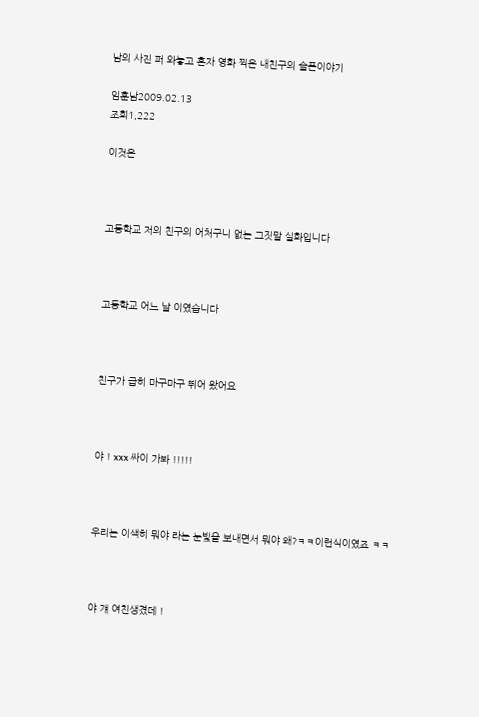남의 사진 퍼 와놓고 혼자 영화 찍은 내친구의 슬픈이야기

임훈남2009.02.13
조회1,222

이것은



고등학교 저의 친구의 어처구니 없는 그짓말 실화입니다



고등학교 어느 날 이였습니다



친구가 급히 마구마구 뛰어 왔어요



야 ! xxx 싸이 가봐 !!!!!



우리는 이색히 뭐야 라는 눈빛을 보내면서 뭐야 왜?ㅋㅋ이런식이였죠 ㅋㅋ



야 걔 여친생겼데 !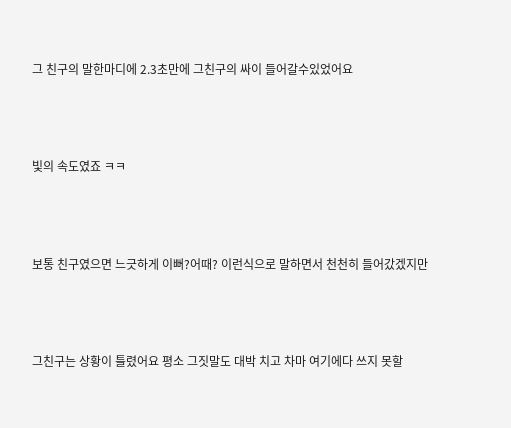그 친구의 말한마디에 2.3초만에 그친구의 싸이 들어갈수있었어요



빛의 속도였죠 ㅋㅋ



보통 친구였으면 느긋하게 이뻐?어때? 이런식으로 말하면서 천천히 들어갔겠지만



그친구는 상황이 틀렸어요 평소 그짓말도 대박 치고 차마 여기에다 쓰지 못할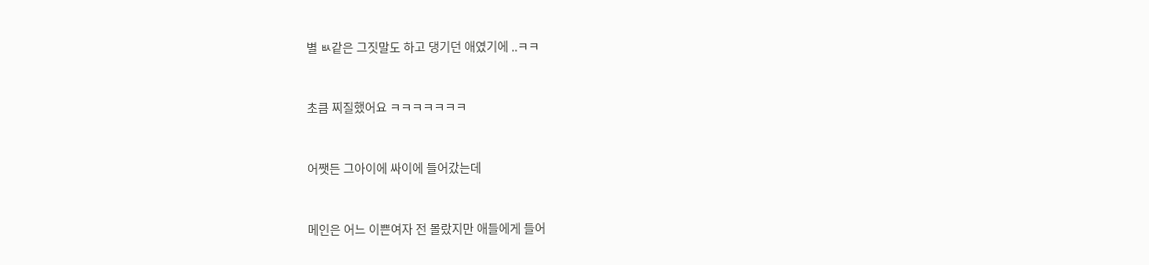별 ㅄ같은 그짓말도 하고 댕기던 애였기에 ..ㅋㅋ



초큼 찌질했어요 ㅋㅋㅋㅋㅋㅋㅋ



어쨋든 그아이에 싸이에 들어갔는데



메인은 어느 이쁜여자 전 몰랐지만 애들에게 들어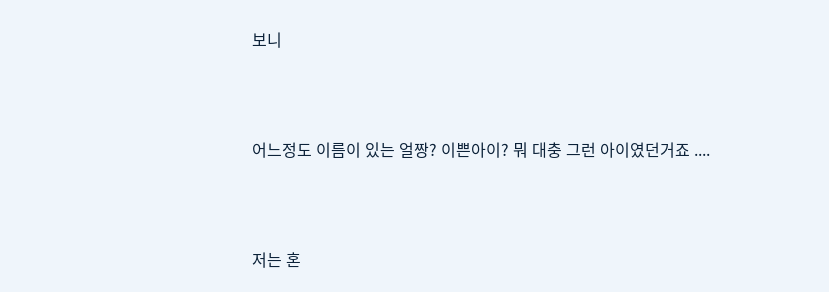보니



어느정도 이름이 있는 얼짱? 이쁜아이? 뭐 대충 그런 아이였던거죠 ....



저는 혼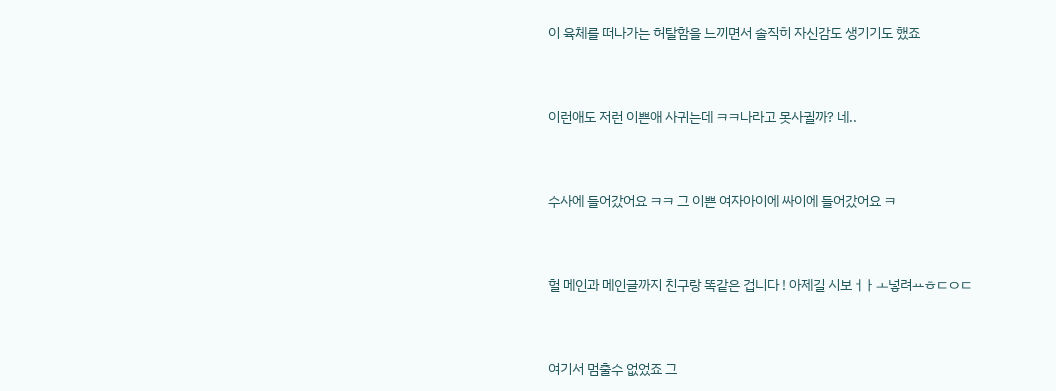이 육체를 떠나가는 허탈함을 느끼면서 솔직히 자신감도 생기기도 했죠



이런애도 저런 이쁜애 사귀는데 ㅋㅋ나라고 못사귈까? 네..



수사에 들어갔어요 ㅋㅋ 그 이쁜 여자아이에 싸이에 들어갔어요 ㅋ



헐 메인과 메인글까지 친구랑 똑같은 겁니다 ! 아제길 시보ㅓㅏㅗ넣려ㅛㅎㄷㅇㄷ



여기서 멈출수 없었죠 그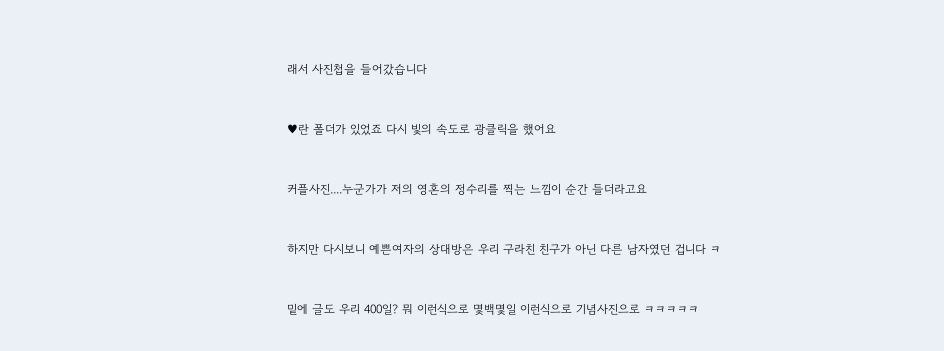래서 사진첩을 들어갔습니다



♥란 폴더가 있었죠 다시 빛의 속도로 광클릭을 했어요



커플사진....누군가가 저의 영혼의 정수리를 찍는 느낌이 순간 들더라고요



하지만 다시보니 예쁜여자의 상대방은 우리 구라친 친구가 아닌 다른 남자였던 겁니다 ㅋ



밑에 글도 우리 400일? 뭐 이런식으로 몇백몇일 이런식으로 기념사진으로 ㅋㅋㅋㅋㅋ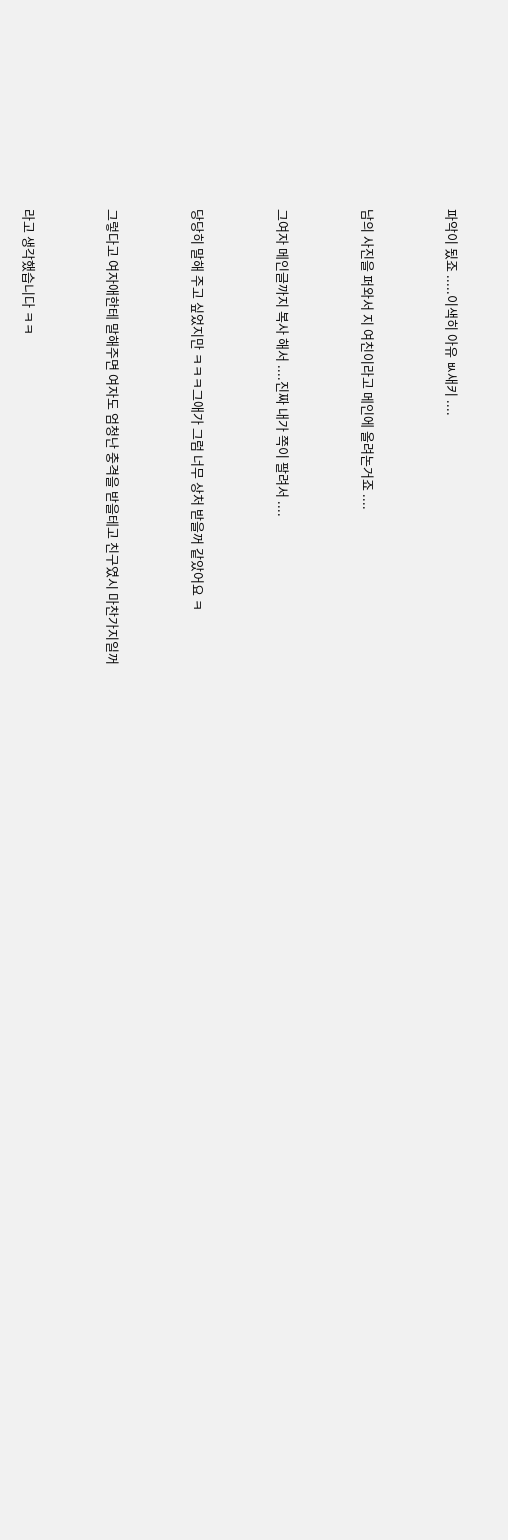파악이 됬죠 .....이색히 아유 ㅄ새키 ....



남의 사진을 퍼와서 지 여친이라고 메인에 올려논거죠 ....



그여자 메인글까지 복사 해서 ....진짜 내가 쪽이 팔려서 ....



당당히 말해 주고 싶었지만 ㅋㅋㅋ그애가 그럼 너무 상처 받을꺼 같았어요 ㅋ



그렇다고 여자애한테 말해주면 여자도 엄청난 충격을 받을테고 친구였시 마찬가지일꺼



라고 생각했습니다 ㅋㅋ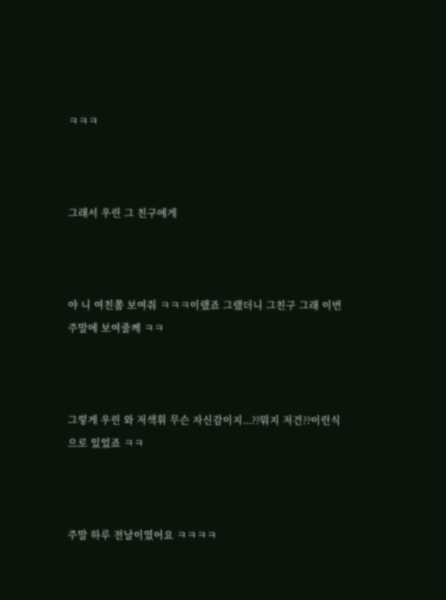ㅋㅋㅋ



그래서 우린 그 친구에게



야 니 여친쫌 보여줘 ㅋㅋㅋ이랬죠 그랬더니 그친구 그래 이번 주말에 보여줄께 ㅋㅋ



그렇게 우린 와 저색휘 무슨 자신감이지...??뭐지 저건??이런식으로 있었죠 ㅋㅋ



주말 하루 전날이였어요 ㅋㅋㅋㅋ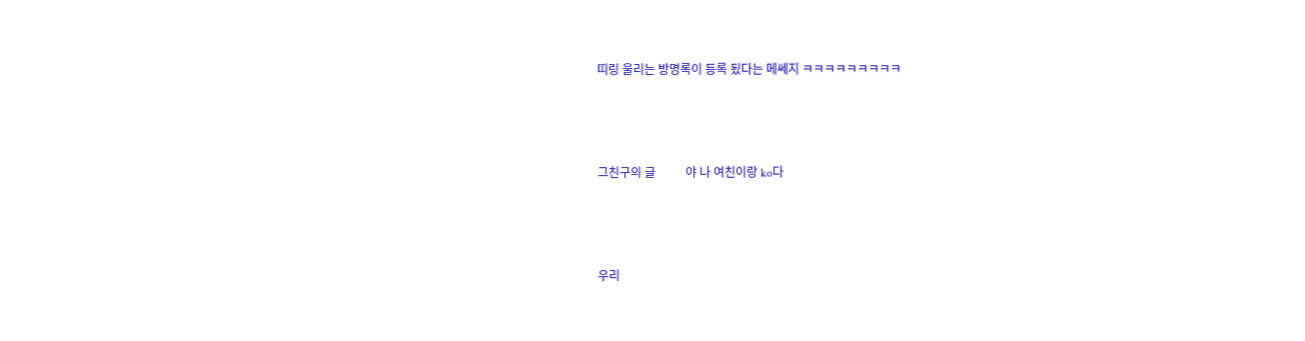띠링 울리는 방명록이 등록 됬다는 메쎄지 ㅋㅋㅋㅋㅋㅋㅋㅋㅋ



그친구의 글          야 나 여친이랑 ko다



우리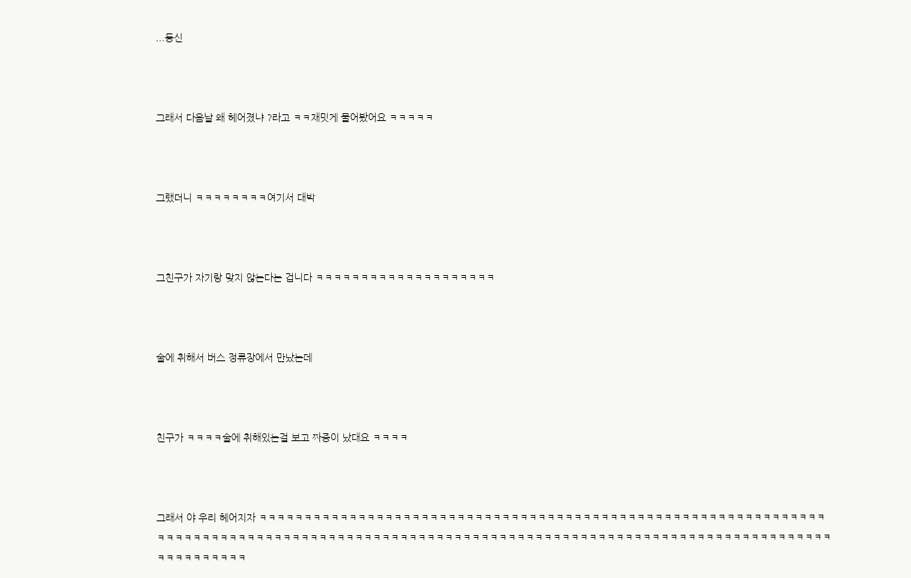...등신



그래서 다음날 왜 헤어졌냐 ?라고 ㅋㅋ재밋게 물어봤어요 ㅋㅋㅋㅋㅋ



그랬더니 ㅋㅋㅋㅋㅋㅋㅋㅋ여기서 대박



그친구가 자기랑 맞지 않는다는 겁니다 ㅋㅋㅋㅋㅋㅋㅋㅋㅋㅋㅋㅋㅋㅋㅋㅋㅋㅋㅋㅋ



술에 취해서 버스 정류장에서 만났는데



친구가 ㅋㅋㅋㅋ술에 취해있는걸 보고 짜증이 났대요 ㅋㅋㅋㅋ



그래서 야 우리 헤어지자 ㅋㅋㅋㅋㅋㅋㅋㅋㅋㅋㅋㅋㅋㅋㅋㅋㅋㅋㅋㅋㅋㅋㅋㅋㅋㅋㅋㅋㅋㅋㅋㅋㅋㅋㅋㅋㅋㅋㅋㅋㅋㅋㅋㅋㅋㅋㅋㅋㅋㅋㅋㅋㅋㅋㅋㅋㅋㅋㅋㅋㅋㅋㅋㅋㅋㅋㅋㅋㅋㅋㅋㅋㅋㅋㅋㅋㅋㅋㅋㅋㅋㅋㅋㅋㅋㅋㅋㅋㅋㅋㅋㅋㅋㅋㅋㅋㅋㅋㅋㅋㅋㅋㅋㅋㅋㅋㅋㅋㅋㅋㅋㅋㅋㅋㅋㅋㅋㅋㅋㅋㅋㅋㅋㅋㅋㅋㅋㅋㅋㅋㅋㅋㅋㅋㅋㅋㅋㅋㅋㅋㅋㅋㅋㅋㅋㅋㅋㅋ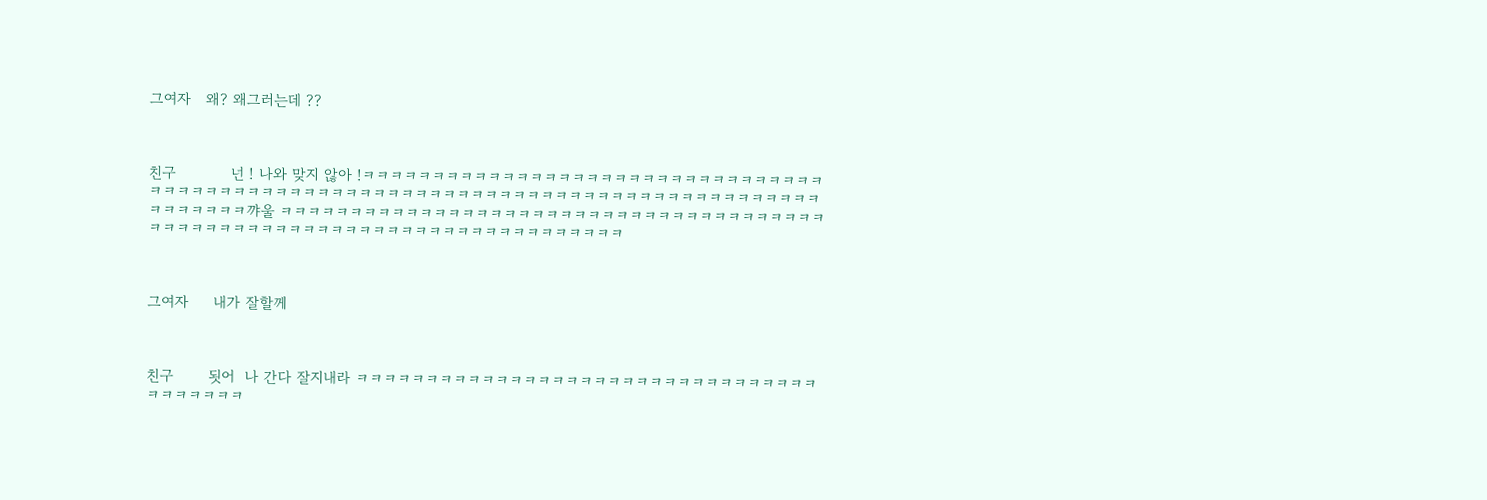그여자   왜? 왜그러는데 ??



친구           넌 ! 나와 맞지 않아 !ㅋㅋㅋㅋㅋㅋㅋㅋㅋㅋㅋㅋㅋㅋㅋㅋㅋㅋㅋㅋㅋㅋㅋㅋㅋㅋㅋㅋㅋㅋㅋㅋㅋㅋㅋㅋㅋㅋㅋㅋㅋㅋㅋㅋㅋㅋㅋㅋㅋㅋㅋㅋㅋㅋㅋㅋㅋㅋㅋㅋㅋㅋㅋㅋㅋㅋㅋㅋㅋㅋㅋㅋㅋㅋㅋㅋㅋㅋㅋㅋㅋㅋㅋㅋㅋㅋㅋㅋ꺄울 ㅋㅋㅋㅋㅋㅋㅋㅋㅋㅋㅋㅋㅋㅋㅋㅋㅋㅋㅋㅋㅋㅋㅋㅋㅋㅋㅋㅋㅋㅋㅋㅋㅋㅋㅋㅋㅋㅋㅋㅋㅋㅋㅋㅋㅋㅋㅋㅋㅋㅋㅋㅋㅋㅋㅋㅋㅋㅋㅋㅋㅋㅋㅋㅋㅋㅋㅋㅋㅋㅋㅋㅋㅋ



그여자     내가 잘할께



친구       됫어  나 간다 잘지내라 ㅋㅋㅋㅋㅋㅋㅋㅋㅋㅋㅋㅋㅋㅋㅋㅋㅋㅋㅋㅋㅋㅋㅋㅋㅋㅋㅋㅋㅋㅋㅋㅋㅋㅋㅋㅋㅋㅋㅋㅋ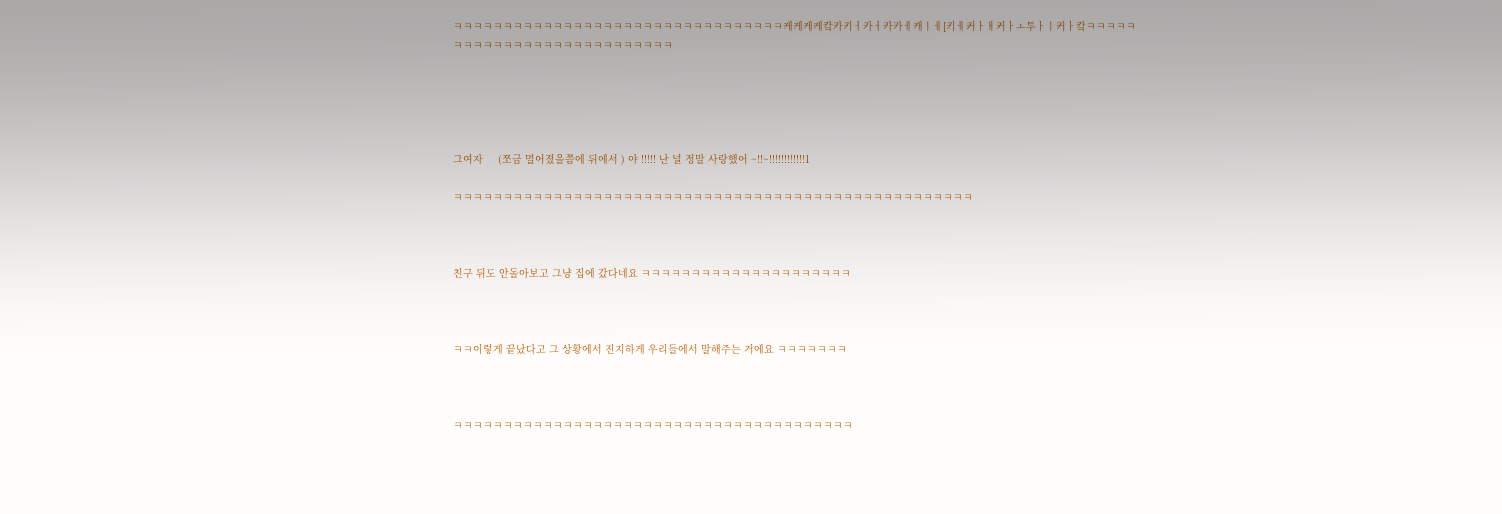ㅋㅋㅋㅋㅋㅋㅋㅋㅋㅋㅋㅋㅋㅋㅋㅋㅋㅋㅋㅋㅋㅋㅋㅋㅋㅋㅋㅋㅋㅋㅋㅋㅋ케케케케캌카키ㅓ카ㅓ카카ㅔ캐ㅣㅔ[키ㅔ커ㅏㅐ커ㅏㅗ투ㅏㅣ커ㅏ캌ㅋㅋㅋㅋㅋㅋㅋㅋㅋㅋㅋㅋㅋㅋㅋㅋㅋㅋㅋㅋㅋㅋㅋㅋㅋㅋㅋ





그여자     (쪼금 멀어졌을쯤에 뒤에서 ) 야 !!!!! 난 널 정말 사랑했어 ~!!~!!!!!!!!!!!!1

ㅋㅋㅋㅋㅋㅋㅋㅋㅋㅋㅋㅋㅋㅋㅋㅋㅋㅋㅋㅋㅋㅋㅋㅋㅋㅋㅋㅋㅋㅋㅋㅋㅋㅋㅋㅋㅋㅋㅋㅋㅋㅋㅋㅋㅋㅋㅋㅋㅋㅋㅋㅋ



친구 뒤도 안돌아보고 그냥 집에 갔다네요 ㅋㅋㅋㅋㅋㅋㅋㅋㅋㅋㅋㅋㅋㅋㅋㅋㅋㅋㅋㅋㅋ



ㅋㅋ이렇게 끝났다고 그 상황에서 진지하게 우리들에서 말해주는 거에요 ㅋㅋㅋㅋㅋㅋㅋ



ㅋㅋㅋㅋㅋㅋㅋㅋㅋㅋㅋㅋㅋㅋㅋㅋㅋㅋㅋㅋㅋㅋㅋㅋㅋㅋㅋㅋㅋㅋㅋㅋㅋㅋㅋㅋㅋㅋㅋㅋ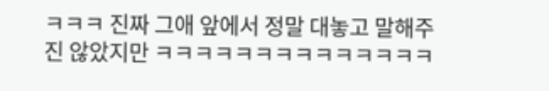ㅋㅋㅋ 진짜 그애 앞에서 정말 대놓고 말해주진 않았지만 ㅋㅋㅋㅋㅋㅋㅋㅋㅋㅋㅋㅋㅋㅋ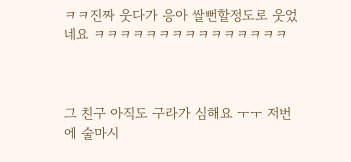ㅋㅋ진짜 웃다가 응아 쌀뻔할정도로 웃었네요 ㅋㅋㅋㅋㅋㅋㅋㅋㅋㅋㅋㅋㅋㅋㅋ



그 친구 아직도 구라가 심해요 ㅜㅜ 저번에 술마시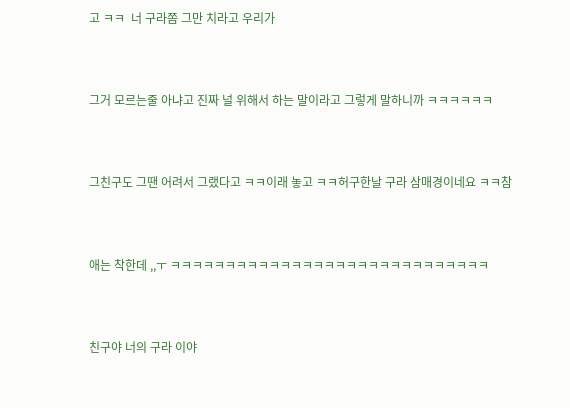고 ㅋㅋ  너 구라쫌 그만 치라고 우리가



그거 모르는줄 아냐고 진짜 널 위해서 하는 말이라고 그렇게 말하니까 ㅋㅋㅋㅋㅋㅋ



그친구도 그땐 어려서 그랬다고 ㅋㅋ이래 놓고 ㅋㅋ허구한날 구라 삼매경이네요 ㅋㅋ참



애는 착한데 ,,ㅜ ㅋㅋㅋㅋㅋㅋㅋㅋㅋㅋㅋㅋㅋㅋㅋㅋㅋㅋㅋㅋㅋㅋㅋㅋㅋㅋㅋㅋㅋ



친구야 너의 구라 이야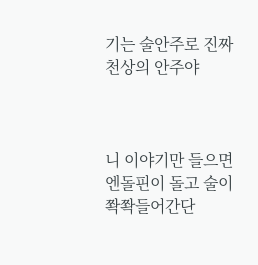기는 술안주로 진짜 천상의 안주야



니 이야기만 들으면 엔돌핀이 돌고 술이 쫙쫙들어간단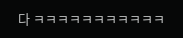다 ㅋㅋㅋㅋㅋㅋㅋㅋㅋㅋㅋ